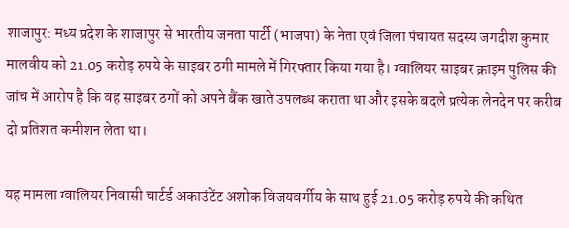शाजापुर: मध्य प्रदेश के शाजापुर से भारतीय जनता पार्टी (भाजपा) के नेता एवं जिला पंचायत सदस्य जगदीश कुमार मालवीय को 21.05 करोड़ रुपये के साइबर ठगी मामले में गिरफ्तार किया गया है। ग्वालियर साइबर क्राइम पुलिस की जांच में आरोप है कि वह साइबर ठगों को अपने बैंक खाते उपलब्ध कराता था और इसके बदले प्रत्येक लेनदेन पर करीब दो प्रतिशत कमीशन लेता था।

यह मामला ग्वालियर निवासी चार्टर्ड अकाउंटेंट अशोक विजयवर्गीय के साथ हुई 21.05 करोड़ रुपये की कथित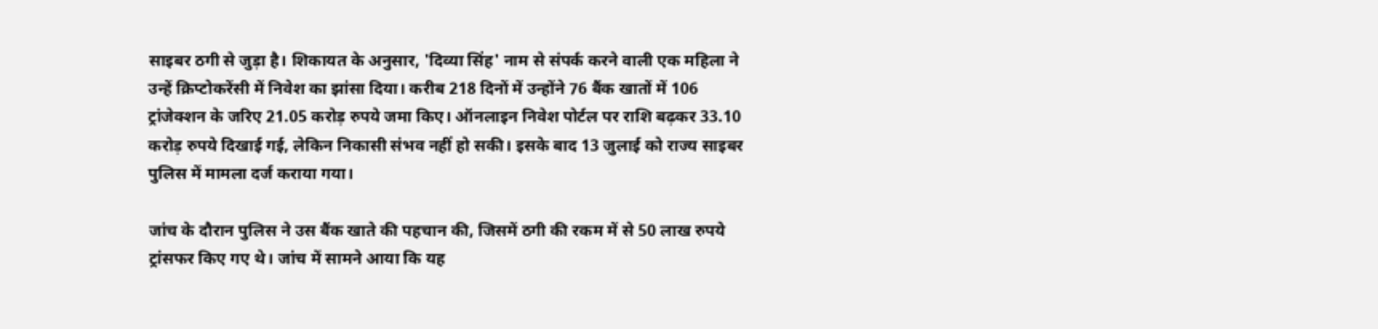साइबर ठगी से जुड़ा है। शिकायत के अनुसार, 'दिव्या सिंह' नाम से संपर्क करने वाली एक महिला ने उन्हें क्रिप्टोकरेंसी में निवेश का झांसा दिया। करीब 218 दिनों में उन्होंने 76 बैंक खातों में 106 ट्रांजेक्शन के जरिए 21.05 करोड़ रुपये जमा किए। ऑनलाइन निवेश पोर्टल पर राशि बढ़कर 33.10 करोड़ रुपये दिखाई गई, लेकिन निकासी संभव नहीं हो सकी। इसके बाद 13 जुलाई को राज्य साइबर पुलिस में मामला दर्ज कराया गया।

जांच के दौरान पुलिस ने उस बैंक खाते की पहचान की, जिसमें ठगी की रकम में से 50 लाख रुपये ट्रांसफर किए गए थे। जांच में सामने आया कि यह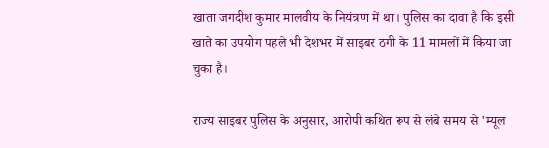खाता जगदीश कुमार मालवीय के नियंत्रण में था। पुलिस का दावा है कि इसी खाते का उपयोग पहले भी देशभर में साइबर ठगी के 11 मामलों में किया जा चुका है।

राज्य साइबर पुलिस के अनुसार, आरोपी कथित रूप से लंबे समय से 'म्यूल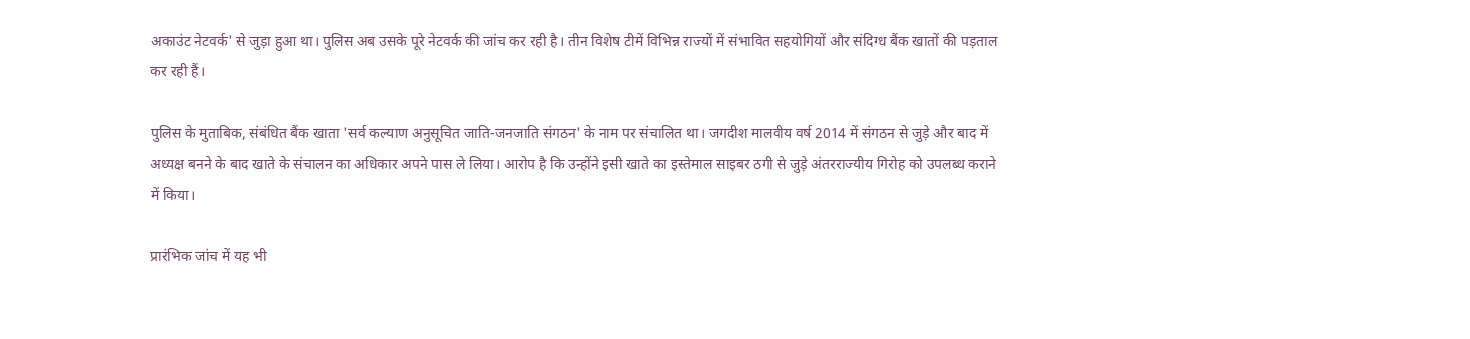अकाउंट नेटवर्क' से जुड़ा हुआ था। पुलिस अब उसके पूरे नेटवर्क की जांच कर रही है। तीन विशेष टीमें विभिन्न राज्यों में संभावित सहयोगियों और संदिग्ध बैंक खातों की पड़ताल कर रही हैं।

पुलिस के मुताबिक, संबंधित बैंक खाता 'सर्व कल्याण अनुसूचित जाति-जनजाति संगठन' के नाम पर संचालित था। जगदीश मालवीय वर्ष 2014 में संगठन से जुड़े और बाद में अध्यक्ष बनने के बाद खाते के संचालन का अधिकार अपने पास ले लिया। आरोप है कि उन्होंने इसी खाते का इस्तेमाल साइबर ठगी से जुड़े अंतरराज्यीय गिरोह को उपलब्ध कराने में किया।

प्रारंभिक जांच में यह भी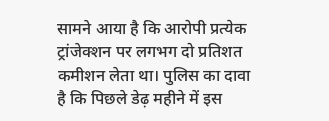सामने आया है कि आरोपी प्रत्येक ट्रांजेक्शन पर लगभग दो प्रतिशत कमीशन लेता था। पुलिस का दावा है कि पिछले डेढ़ महीने में इस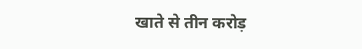खाते से तीन करोड़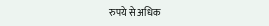रुपये से अधिक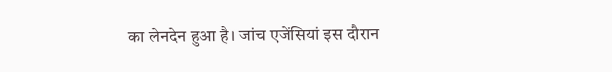का लेनदेन हुआ है। जांच एजेंसियां इस दौरान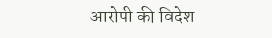आरोपी की विदेश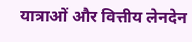यात्राओं और वित्तीय लेनदेन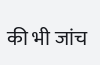की भी जांच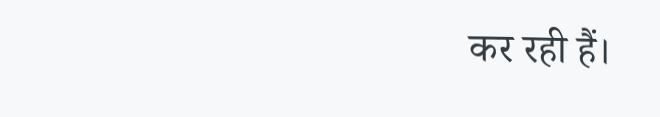कर रही हैं।